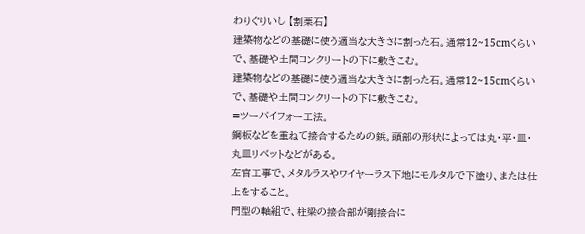わりぐりいし 【割栗石】
建築物などの基礎に使う適当な大きさに割った石。通常12~15cmくらいで、基礎や土間コンクリートの下に敷きこむ。
建築物などの基礎に使う適当な大きさに割った石。通常12~15cmくらいで、基礎や土間コンクリートの下に敷きこむ。
=ツーバイフォー工法。
鋼板などを重ねて接合するための鋲。頭部の形状によっては丸・平・皿・丸皿リベットなどがある。
左官工事で、メタルラスやワイヤーラス下地にモルタルで下塗り、または仕上をすること。
門型の軸組で、柱梁の接合部が剛接合に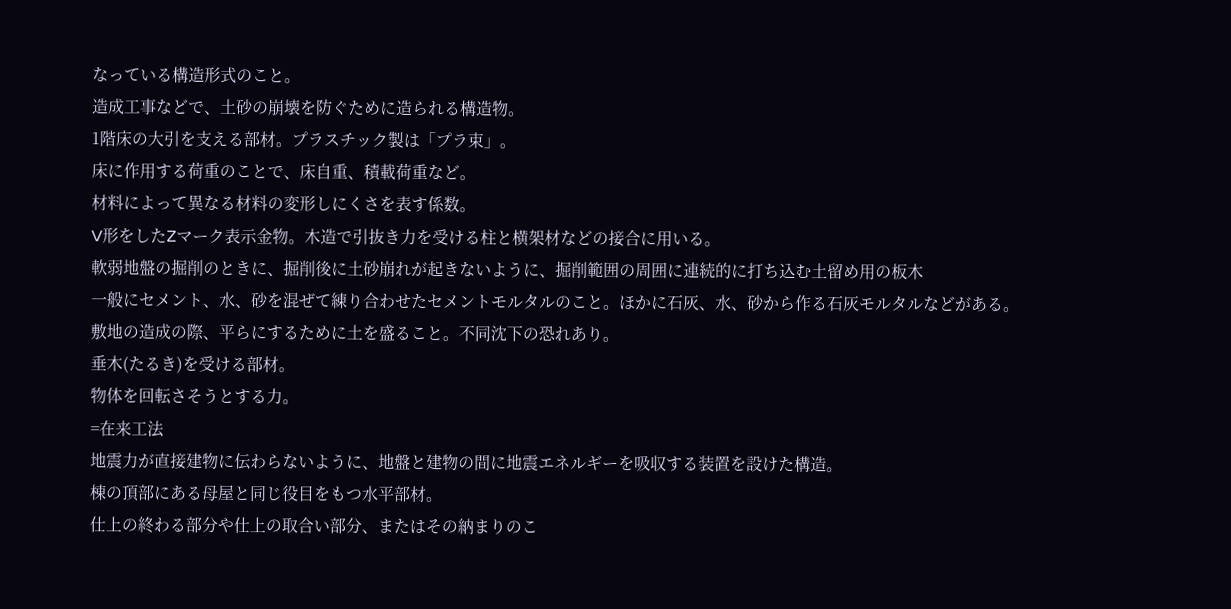なっている構造形式のこと。
造成工事などで、土砂の崩壊を防ぐために造られる構造物。
1階床の大引を支える部材。プラスチック製は「プラ束」。
床に作用する荷重のことで、床自重、積載荷重など。
材料によって異なる材料の変形しにくさを表す係数。
V形をしたZマーク表示金物。木造で引抜き力を受ける柱と横架材などの接合に用いる。
軟弱地盤の掘削のときに、掘削後に土砂崩れが起きないように、掘削範囲の周囲に連続的に打ち込む土留め用の板木
一般にセメント、水、砂を混ぜて練り合わせたセメントモルタルのこと。ほかに石灰、水、砂から作る石灰モルタルなどがある。
敷地の造成の際、平らにするために土を盛ること。不同沈下の恐れあり。
垂木(たるき)を受ける部材。
物体を回転さそうとする力。
=在来工法
地震力が直接建物に伝わらないように、地盤と建物の間に地震エネルギーを吸収する装置を設けた構造。
棟の頂部にある母屋と同じ役目をもつ水平部材。
仕上の終わる部分や仕上の取合い部分、またはその納まりのこ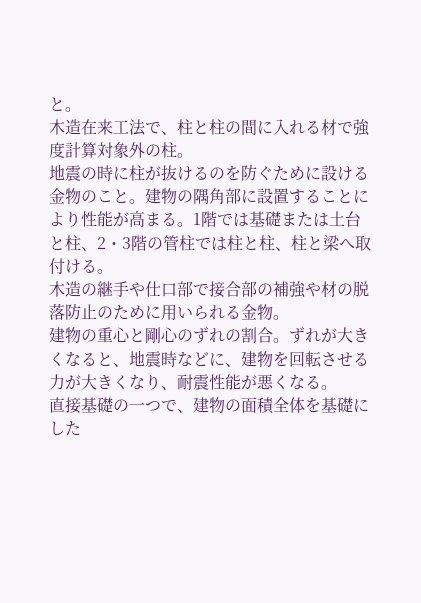と。
木造在来工法で、柱と柱の間に入れる材で強度計算対象外の柱。
地震の時に柱が抜けるのを防ぐために設ける金物のこと。建物の隅角部に設置することにより性能が高まる。1階では基礎または土台と柱、2・3階の管柱では柱と柱、柱と梁へ取付ける。
木造の継手や仕口部で接合部の補強や材の脱落防止のために用いられる金物。
建物の重心と剛心のずれの割合。ずれが大きくなると、地震時などに、建物を回転させる力が大きくなり、耐震性能が悪くなる。
直接基礎の一つで、建物の面積全体を基礎にした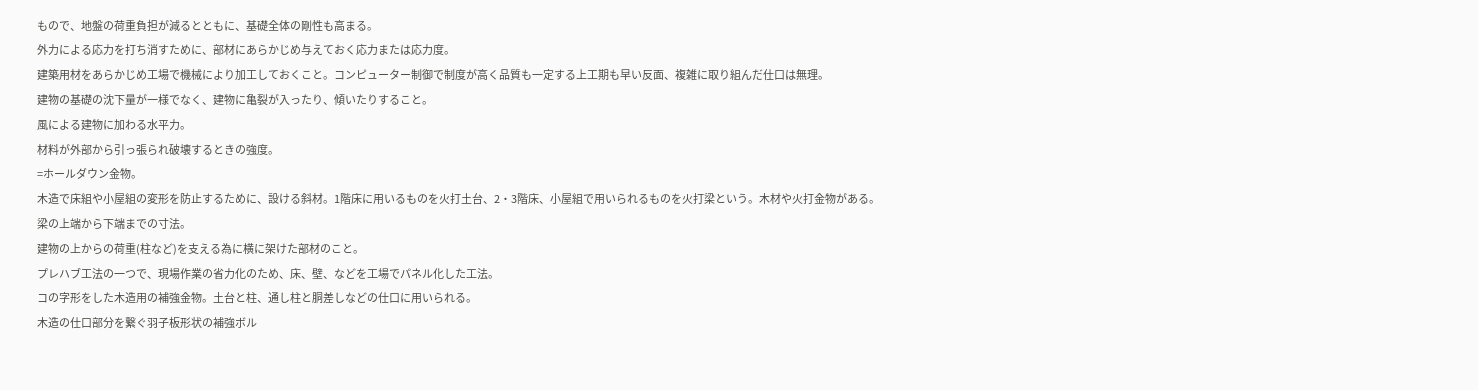もので、地盤の荷重負担が減るとともに、基礎全体の剛性も高まる。
外力による応力を打ち消すために、部材にあらかじめ与えておく応力または応力度。
建築用材をあらかじめ工場で機械により加工しておくこと。コンピューター制御で制度が高く品質も一定する上工期も早い反面、複雑に取り組んだ仕口は無理。
建物の基礎の沈下量が一様でなく、建物に亀裂が入ったり、傾いたりすること。
風による建物に加わる水平力。
材料が外部から引っ張られ破壊するときの強度。
=ホールダウン金物。
木造で床組や小屋組の変形を防止するために、設ける斜材。1階床に用いるものを火打土台、2・3階床、小屋組で用いられるものを火打梁という。木材や火打金物がある。
梁の上端から下端までの寸法。
建物の上からの荷重(柱など)を支える為に横に架けた部材のこと。
プレハブ工法の一つで、現場作業の省力化のため、床、壁、などを工場でパネル化した工法。
コの字形をした木造用の補強金物。土台と柱、通し柱と胴差しなどの仕口に用いられる。
木造の仕口部分を繋ぐ羽子板形状の補強ボル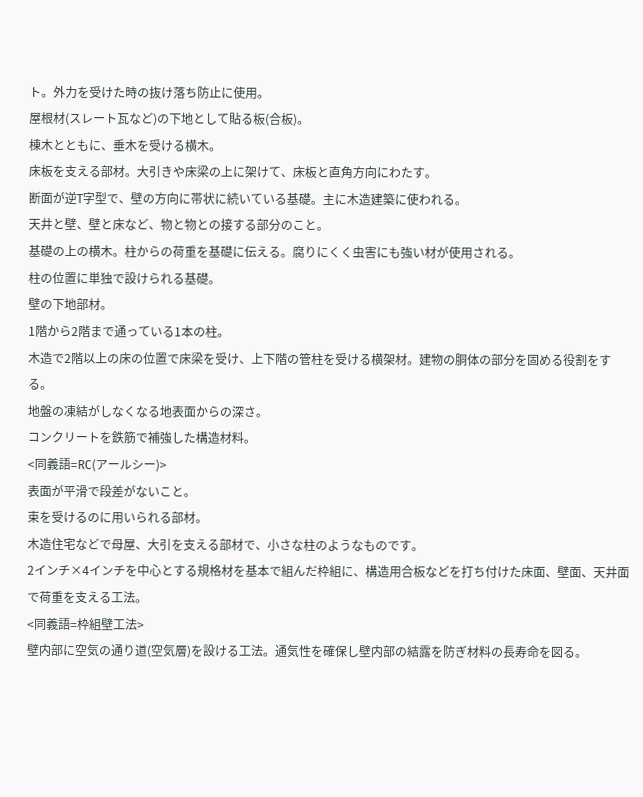ト。外力を受けた時の抜け落ち防止に使用。
屋根材(スレート瓦など)の下地として貼る板(合板)。
棟木とともに、垂木を受ける横木。
床板を支える部材。大引きや床梁の上に架けて、床板と直角方向にわたす。
断面が逆T字型で、壁の方向に帯状に続いている基礎。主に木造建築に使われる。
天井と壁、壁と床など、物と物との接する部分のこと。
基礎の上の横木。柱からの荷重を基礎に伝える。腐りにくく虫害にも強い材が使用される。
柱の位置に単独で設けられる基礎。
壁の下地部材。
1階から2階まで通っている1本の柱。
木造で2階以上の床の位置で床梁を受け、上下階の管柱を受ける横架材。建物の胴体の部分を固める役割をする。
地盤の凍結がしなくなる地表面からの深さ。
コンクリートを鉄筋で補強した構造材料。
<同義語=RC(アールシー)>
表面が平滑で段差がないこと。
束を受けるのに用いられる部材。
木造住宅などで母屋、大引を支える部材で、小さな柱のようなものです。
2インチ×4インチを中心とする規格材を基本で組んだ枠組に、構造用合板などを打ち付けた床面、壁面、天井面で荷重を支える工法。
<同義語=枠組壁工法>
壁内部に空気の通り道(空気層)を設ける工法。通気性を確保し壁内部の結露を防ぎ材料の長寿命を図る。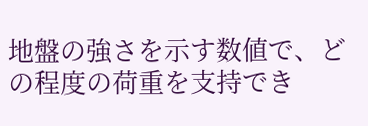地盤の強さを示す数値で、どの程度の荷重を支持でき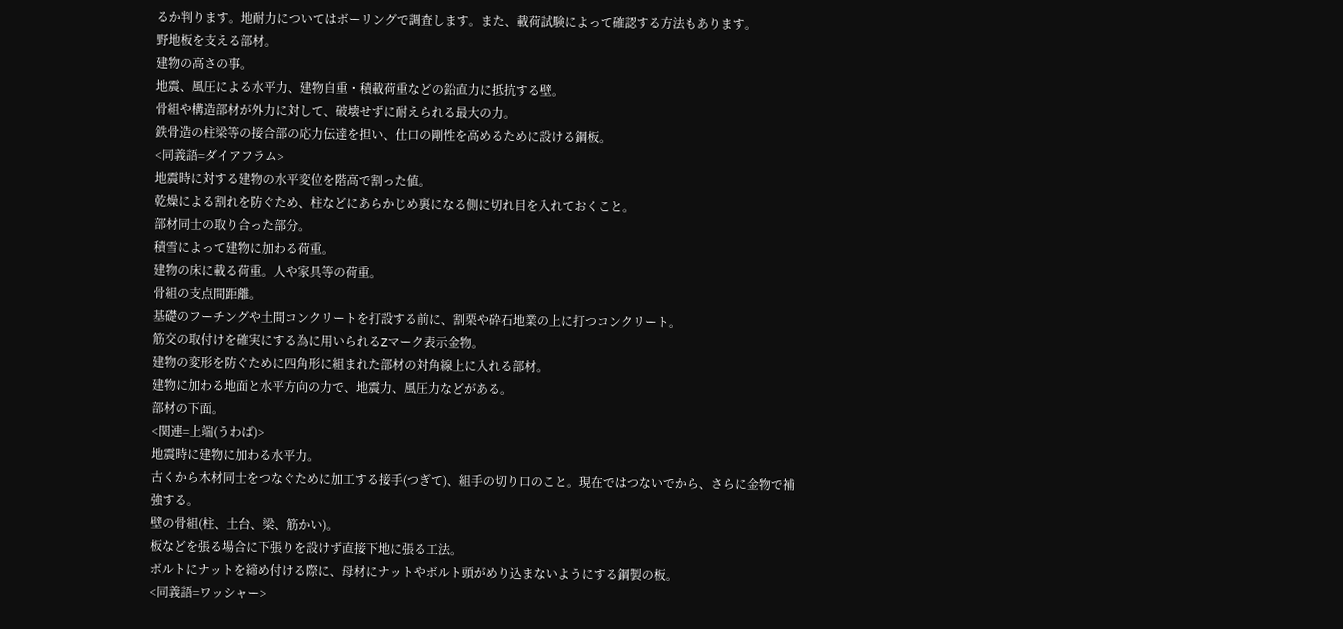るか判ります。地耐力についてはボーリングで調査します。また、載荷試験によって確認する方法もあります。
野地板を支える部材。
建物の高さの事。
地震、風圧による水平力、建物自重・積載荷重などの鉛直力に抵抗する壁。
骨組や構造部材が外力に対して、破壊せずに耐えられる最大の力。
鉄骨造の柱梁等の接合部の応力伝達を担い、仕口の剛性を高めるために設ける鋼板。
<同義語=ダイアフラム>
地震時に対する建物の水平変位を階高で割った値。
乾燥による割れを防ぐため、柱などにあらかじめ裏になる側に切れ目を入れておくこと。
部材同士の取り合った部分。
積雪によって建物に加わる荷重。
建物の床に載る荷重。人や家具等の荷重。
骨組の支点間距離。
基礎のフーチングや土間コンクリートを打設する前に、割栗や砕石地業の上に打つコンクリート。
筋交の取付けを確実にする為に用いられるZマーク表示金物。
建物の変形を防ぐために四角形に組まれた部材の対角線上に入れる部材。
建物に加わる地面と水平方向の力で、地震力、風圧力などがある。
部材の下面。
<関連=上端(うわば)>
地震時に建物に加わる水平力。
古くから木材同士をつなぐために加工する接手(つぎて)、組手の切り口のこと。現在ではつないでから、さらに金物で補強する。
壁の骨組(柱、土台、梁、筋かい)。
板などを張る場合に下張りを設けず直接下地に張る工法。
ボルトにナットを締め付ける際に、母材にナットやボルト頭がめり込まないようにする鋼製の板。
<同義語=ワッシャー>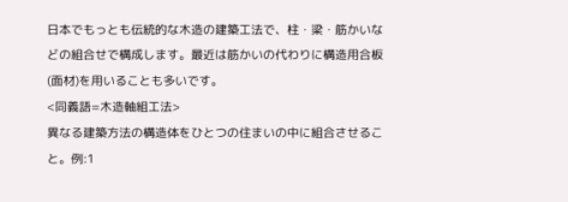日本でもっとも伝統的な木造の建築工法で、柱・梁・筋かいなどの組合せで構成します。最近は筋かいの代わりに構造用合板(面材)を用いることも多いです。
<同義語=木造軸組工法>
異なる建築方法の構造体をひとつの住まいの中に組合させること。例:1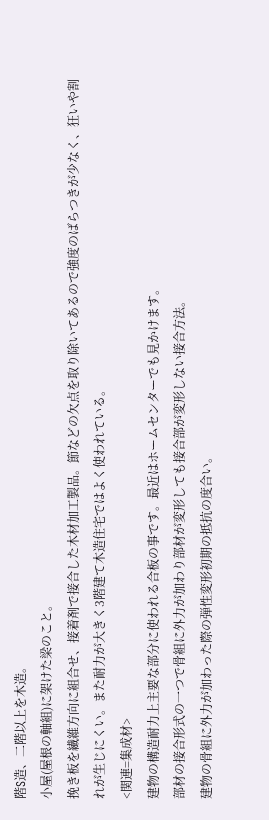階S造、二階以上を木造。
小屋(屋根の軸組)に架けた梁のこと。
挽き板を繊維方向に組合せ、接着剤で接合した木材加工製品。節などの欠点を取り除いてあるので強度のばらつきが少なく、狂いや割れが生じにくい。また耐力が大きく3階建て木造住宅ではよく使われている。
<関連=集成材>
建物の構造耐力上主要な部分に使われる合板の事です。最近はホームセンターでも見かけます。
部材の接合形式の一つで骨組に外力が加わり部材が変形しても接合部が変形しない接合方法。
建物の骨組に外力が加わった際の弾性変形初期の抵抗の度合い。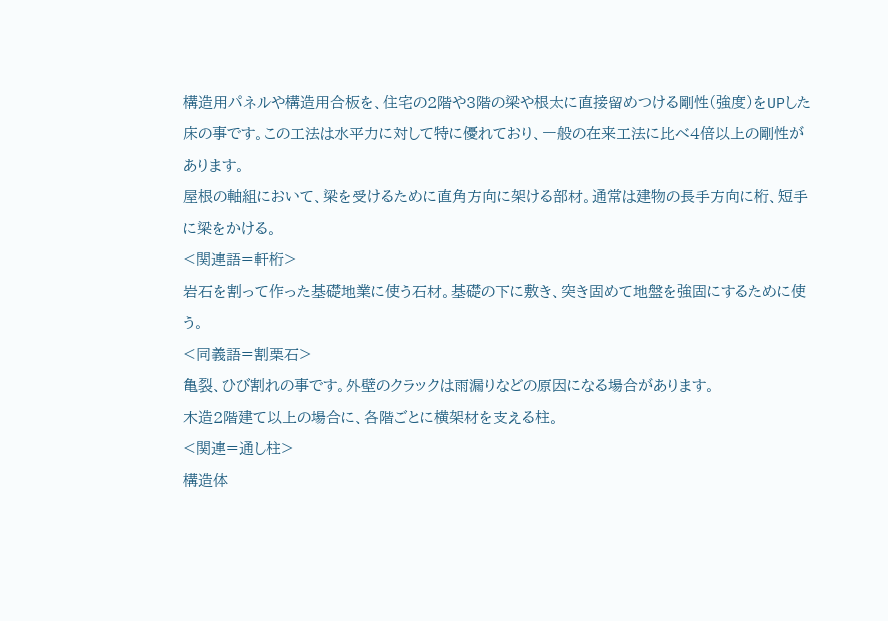構造用パネルや構造用合板を、住宅の2階や3階の梁や根太に直接留めつける剛性(強度)をUPした床の事です。この工法は水平力に対して特に優れており、一般の在来工法に比べ4倍以上の剛性があります。
屋根の軸組において、梁を受けるために直角方向に架ける部材。通常は建物の長手方向に桁、短手に梁をかける。
<関連語=軒桁>
岩石を割って作った基礎地業に使う石材。基礎の下に敷き、突き固めて地盤を強固にするために使う。
<同義語=割栗石>
亀裂、ひび割れの事です。外壁のクラックは雨漏りなどの原因になる場合があります。
木造2階建て以上の場合に、各階ごとに横架材を支える柱。
<関連=通し柱>
構造体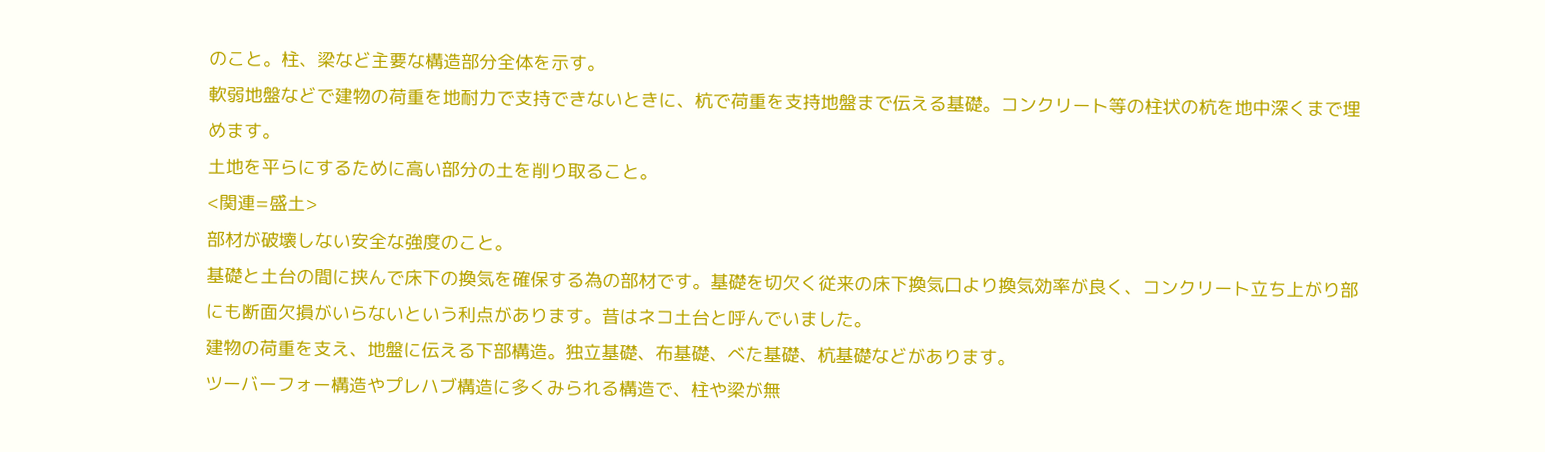のこと。柱、梁など主要な構造部分全体を示す。
軟弱地盤などで建物の荷重を地耐力で支持できないときに、杭で荷重を支持地盤まで伝える基礎。コンクリート等の柱状の杭を地中深くまで埋めます。
土地を平らにするために高い部分の土を削り取ること。
<関連=盛土>
部材が破壊しない安全な強度のこと。
基礎と土台の間に挟んで床下の換気を確保する為の部材です。基礎を切欠く従来の床下換気口より換気効率が良く、コンクリート立ち上がり部にも断面欠損がいらないという利点があります。昔はネコ土台と呼んでいました。
建物の荷重を支え、地盤に伝える下部構造。独立基礎、布基礎、べた基礎、杭基礎などがあります。
ツーバーフォー構造やプレハブ構造に多くみられる構造で、柱や梁が無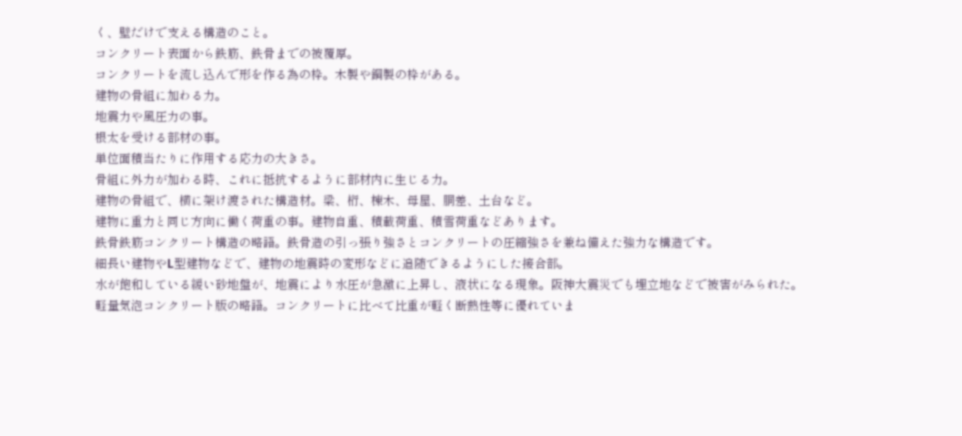く、壁だけで支える構造のこと。
コンクリート表面から鉄筋、鉄骨までの被覆厚。
コンクリートを流し込んで形を作る為の枠。木製や鋼製の枠がある。
建物の骨組に加わる力。
地震力や風圧力の事。
根太を受ける部材の事。
単位面積当たりに作用する応力の大きさ。
骨組に外力が加わる時、これに抵抗するように部材内に生じる力。
建物の骨組で、横に架け渡された構造材。梁、桁、棟木、母屋、胴差、土台など。
建物に重力と同じ方向に働く荷重の事。建物自重、積載荷重、積雪荷重などあります。
鉄骨鉄筋コンクリート構造の略語。鉄骨造の引っ張り強さとコンクリートの圧縮強さを兼ね備えた強力な構造です。
細長い建物やL型建物などで、建物の地震時の変形などに追随できるようにした接合部。
水が飽和している緩い砂地盤が、地震により水圧が急激に上昇し、液状になる現象。阪神大震災でも埋立地などで被害がみられた。
軽量気泡コンクリート版の略語。コンクリートに比べて比重が軽く断熱性等に優れていま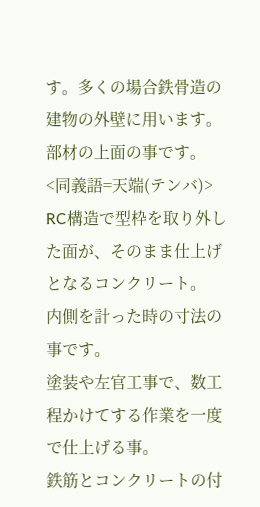す。多くの場合鉄骨造の建物の外壁に用います。
部材の上面の事です。
<同義語=天端(テンバ)>
RC構造で型枠を取り外した面が、そのまま仕上げとなるコンクリート。
内側を計った時の寸法の事です。
塗装や左官工事で、数工程かけてする作業を一度で仕上げる事。
鉄筋とコンクリートの付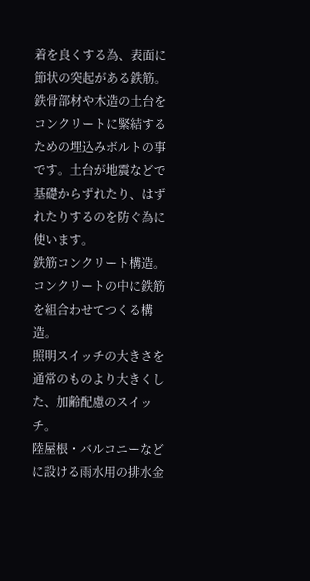着を良くする為、表面に節状の突起がある鉄筋。
鉄骨部材や木造の土台をコンクリートに緊結するための埋込みボルトの事です。土台が地震などで基礎からずれたり、はずれたりするのを防ぐ為に使います。
鉄筋コンクリート構造。コンクリートの中に鉄筋を組合わせてつくる構造。
照明スイッチの大きさを通常のものより大きくした、加齢配慮のスイッチ。
陸屋根・バルコニーなどに設ける雨水用の排水金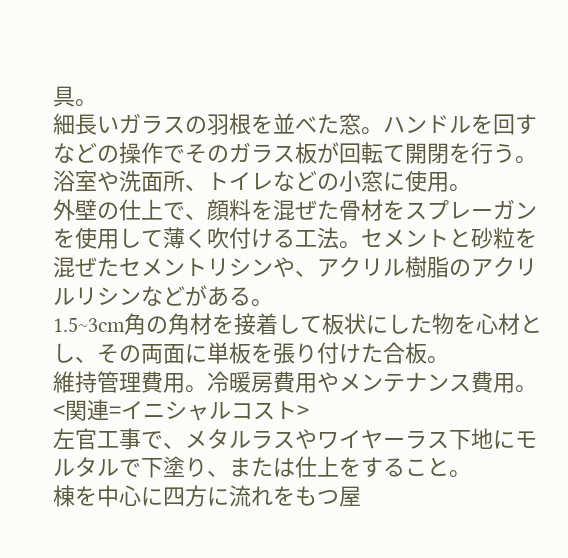具。
細長いガラスの羽根を並べた窓。ハンドルを回すなどの操作でそのガラス板が回転て開閉を行う。浴室や洗面所、トイレなどの小窓に使用。
外壁の仕上で、顔料を混ぜた骨材をスプレーガンを使用して薄く吹付ける工法。セメントと砂粒を混ぜたセメントリシンや、アクリル樹脂のアクリルリシンなどがある。
1.5~3cm角の角材を接着して板状にした物を心材とし、その両面に単板を張り付けた合板。
維持管理費用。冷暖房費用やメンテナンス費用。
<関連=イニシャルコスト>
左官工事で、メタルラスやワイヤーラス下地にモルタルで下塗り、または仕上をすること。
棟を中心に四方に流れをもつ屋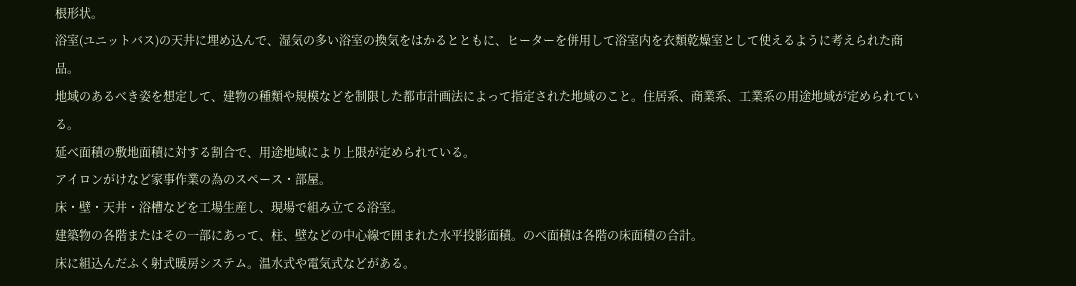根形状。
浴室(ユニットバス)の天井に埋め込んで、湿気の多い浴室の換気をはかるとともに、ヒーターを併用して浴室内を衣類乾燥室として使えるように考えられた商品。
地域のあるべき姿を想定して、建物の種類や規模などを制限した都市計画法によって指定された地域のこと。住居系、商業系、工業系の用途地域が定められている。
延べ面積の敷地面積に対する割合で、用途地域により上限が定められている。
アイロンがけなど家事作業の為のスペース・部屋。
床・壁・天井・浴槽などを工場生産し、現場で組み立てる浴室。
建築物の各階またはその一部にあって、柱、壁などの中心線で囲まれた水平投影面積。のべ面積は各階の床面積の合計。
床に組込んだふく射式暖房システム。温水式や電気式などがある。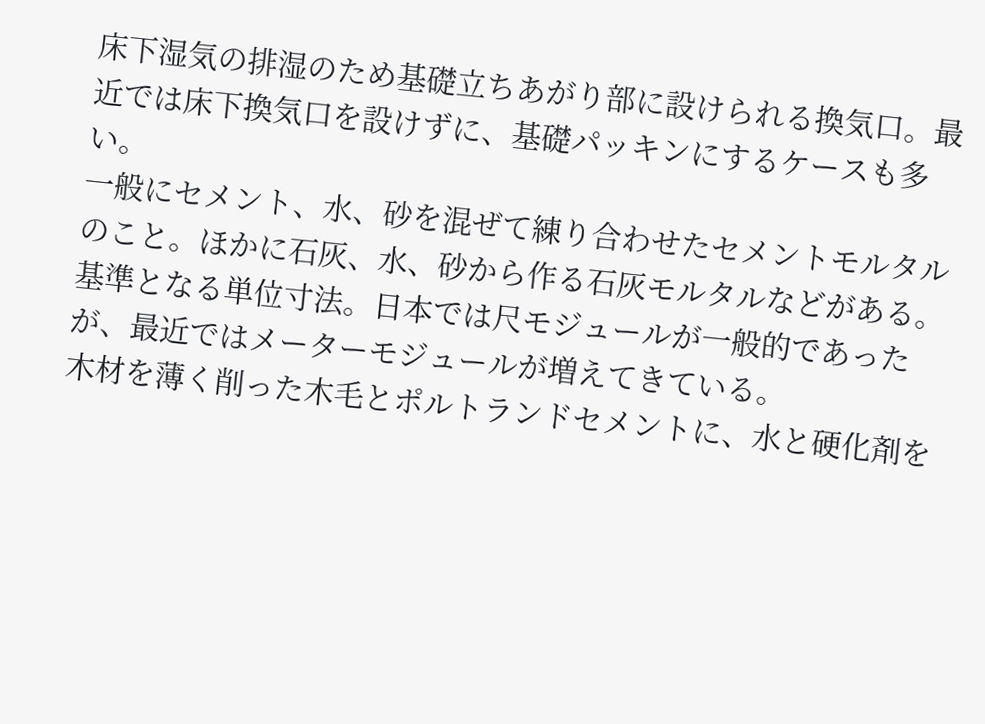床下湿気の排湿のため基礎立ちあがり部に設けられる換気口。最近では床下換気口を設けずに、基礎パッキンにするケースも多い。
一般にセメント、水、砂を混ぜて練り合わせたセメントモルタルのこと。ほかに石灰、水、砂から作る石灰モルタルなどがある。
基準となる単位寸法。日本では尺モジュールが一般的であったが、最近ではメーターモジュールが増えてきている。
木材を薄く削った木毛とポルトランドセメントに、水と硬化剤を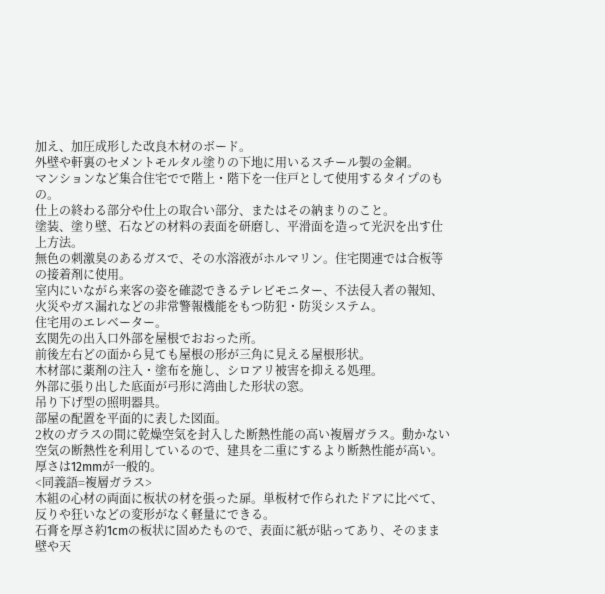加え、加圧成形した改良木材のボード。
外壁や軒裏のセメントモルタル塗りの下地に用いるスチール製の金網。
マンションなど集合住宅でで階上・階下を一住戸として使用するタイプのもの。
仕上の終わる部分や仕上の取合い部分、またはその納まりのこと。
塗装、塗り壁、石などの材料の表面を研磨し、平滑面を造って光沢を出す仕上方法。
無色の刺激臭のあるガスで、その水溶液がホルマリン。住宅関連では合板等の接着剤に使用。
室内にいながら来客の姿を確認できるテレビモニター、不法侵入者の報知、火災やガス漏れなどの非常警報機能をもつ防犯・防災システム。
住宅用のエレベーター。
玄関先の出入口外部を屋根でおおった所。
前後左右どの面から見ても屋根の形が三角に見える屋根形状。
木材部に薬剤の注入・塗布を施し、シロアリ被害を抑える処理。
外部に張り出した底面が弓形に湾曲した形状の窓。
吊り下げ型の照明器具。
部屋の配置を平面的に表した図面。
2枚のガラスの間に乾燥空気を封入した断熱性能の高い複層ガラス。動かない空気の断熱性を利用しているので、建具を二重にするより断熱性能が高い。厚さは12mmが一般的。
<同義語=複層ガラス>
木組の心材の両面に板状の材を張った扉。単板材で作られたドアに比べて、反りや狂いなどの変形がなく軽量にできる。
石膏を厚さ約1cmの板状に固めたもので、表面に紙が貼ってあり、そのまま壁や天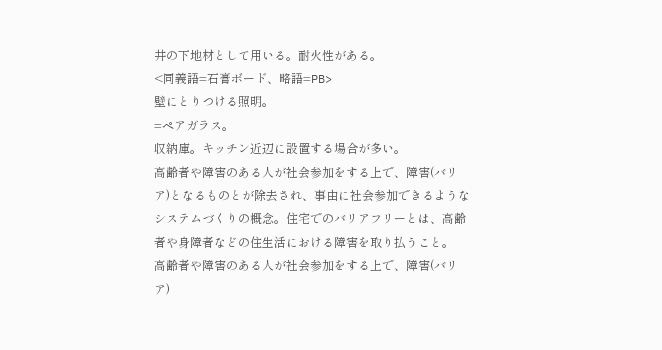井の下地材として用いる。耐火性がある。
<同義語=石膏ボード、略語=PB>
壁にとりつける照明。
=ペアガラス。
収納庫。キッチン近辺に設置する場合が多い。
高齢者や障害のある人が社会参加をする上で、障害(バリア)となるものとが除去され、事由に社会参加できるようなシステムづくりの概念。住宅でのバリアフリーとは、高齢者や身障者などの住生活における障害を取り払うこと。
高齢者や障害のある人が社会参加をする上で、障害(バリア)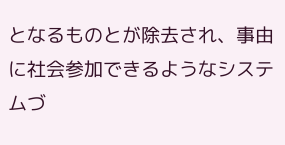となるものとが除去され、事由に社会参加できるようなシステムづ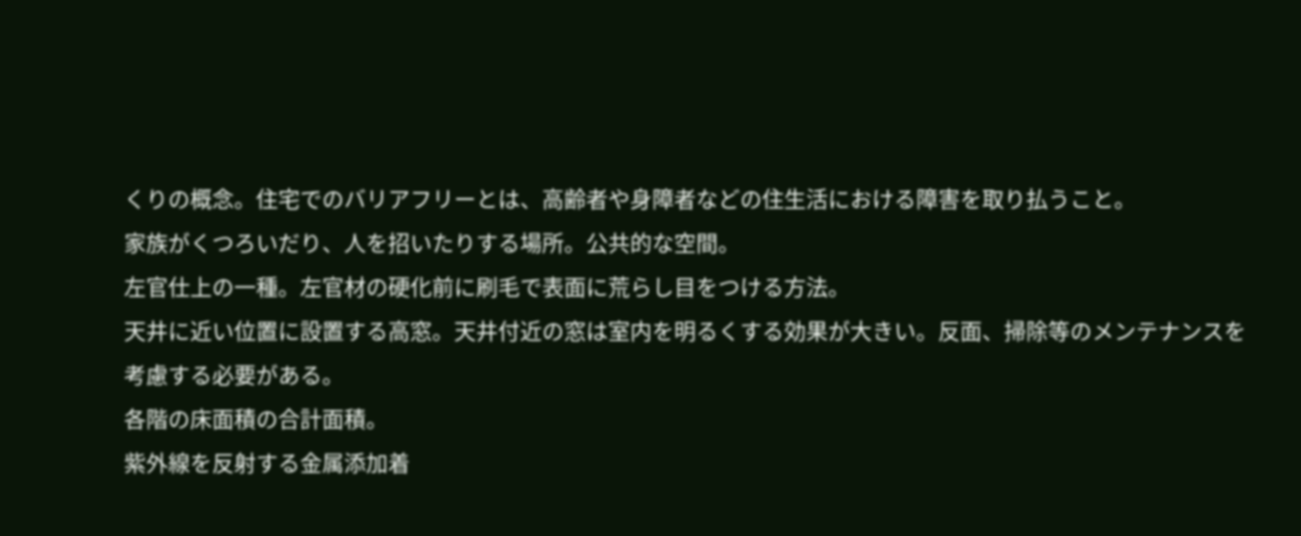くりの概念。住宅でのバリアフリーとは、高齢者や身障者などの住生活における障害を取り払うこと。
家族がくつろいだり、人を招いたりする場所。公共的な空間。
左官仕上の一種。左官材の硬化前に刷毛で表面に荒らし目をつける方法。
天井に近い位置に設置する高窓。天井付近の窓は室内を明るくする効果が大きい。反面、掃除等のメンテナンスを考慮する必要がある。
各階の床面積の合計面積。
紫外線を反射する金属添加着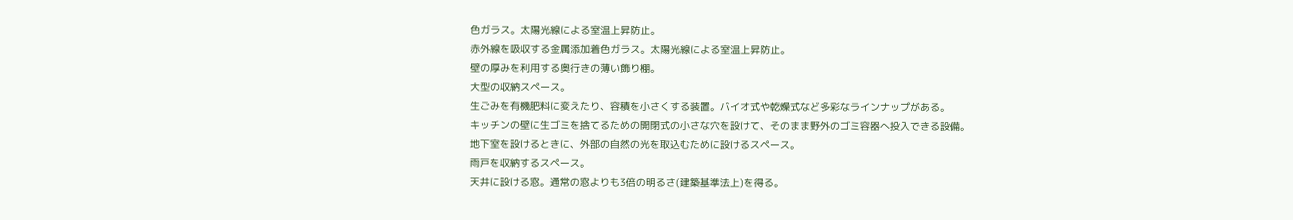色ガラス。太陽光線による室温上昇防止。
赤外線を吸収する金属添加着色ガラス。太陽光線による室温上昇防止。
壁の厚みを利用する奥行きの薄い飾り棚。
大型の収納スペース。
生ごみを有機肥料に変えたり、容積を小さくする装置。バイオ式や乾燥式など多彩なラインナップがある。
キッチンの壁に生ゴミを捨てるための開閉式の小さな穴を設けて、そのまま野外のゴミ容器へ投入できる設備。
地下室を設けるときに、外部の自然の光を取込むために設けるスペース。
雨戸を収納するスペース。
天井に設ける窓。通常の窓よりも3倍の明るさ(建築基準法上)を得る。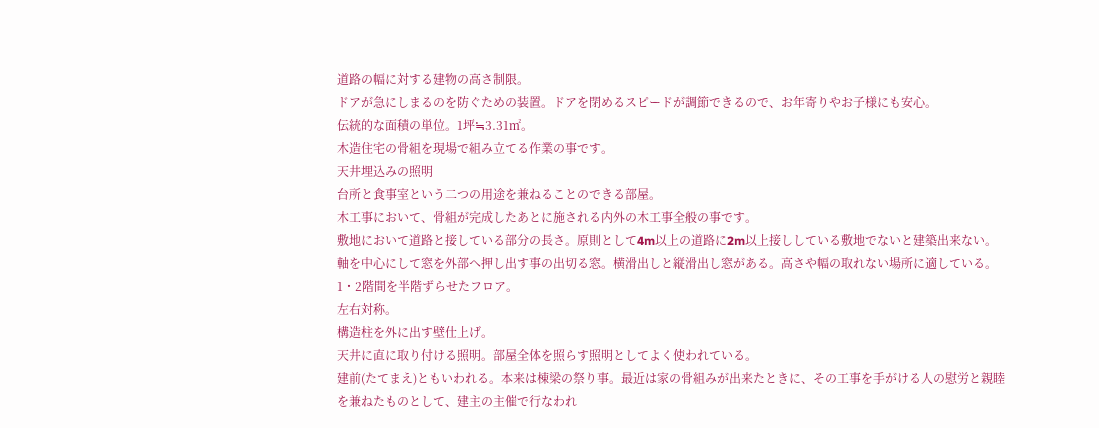道路の幅に対する建物の高さ制限。
ドアが急にしまるのを防ぐための装置。ドアを閉めるスピードが調節できるので、お年寄りやお子様にも安心。
伝統的な面積の単位。1坪≒3.31㎡。
木造住宅の骨組を現場で組み立てる作業の事です。
天井埋込みの照明
台所と食事室という二つの用途を兼ねることのできる部屋。
木工事において、骨組が完成したあとに施される内外の木工事全般の事です。
敷地において道路と接している部分の長さ。原則として4m以上の道路に2m以上接ししている敷地でないと建築出来ない。
軸を中心にして窓を外部へ押し出す事の出切る窓。横滑出しと縦滑出し窓がある。高さや幅の取れない場所に適している。
1・2階間を半階ずらせたフロア。
左右対称。
構造柱を外に出す壁仕上げ。
天井に直に取り付ける照明。部屋全体を照らす照明としてよく使われている。
建前(たてまえ)ともいわれる。本来は棟梁の祭り事。最近は家の骨組みが出来たときに、その工事を手がける人の慰労と親睦を兼ねたものとして、建主の主催で行なわれ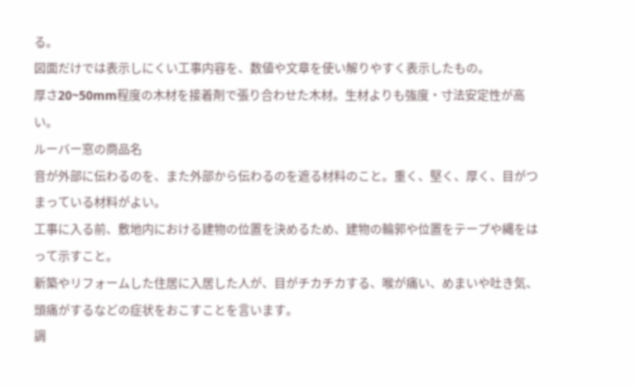る。
図面だけでは表示しにくい工事内容を、数値や文章を使い解りやすく表示したもの。
厚さ20~50mm程度の木材を接着剤で張り合わせた木材。生材よりも強度・寸法安定性が高い。
ルーバー窓の商品名
音が外部に伝わるのを、また外部から伝わるのを遮る材料のこと。重く、堅く、厚く、目がつまっている材料がよい。
工事に入る前、敷地内における建物の位置を決めるため、建物の輪郭や位置をテープや縄をはって示すこと。
新築やリフォームした住居に入居した人が、目がチカチカする、喉が痛い、めまいや吐き気、頭痛がするなどの症状をおこすことを言います。
調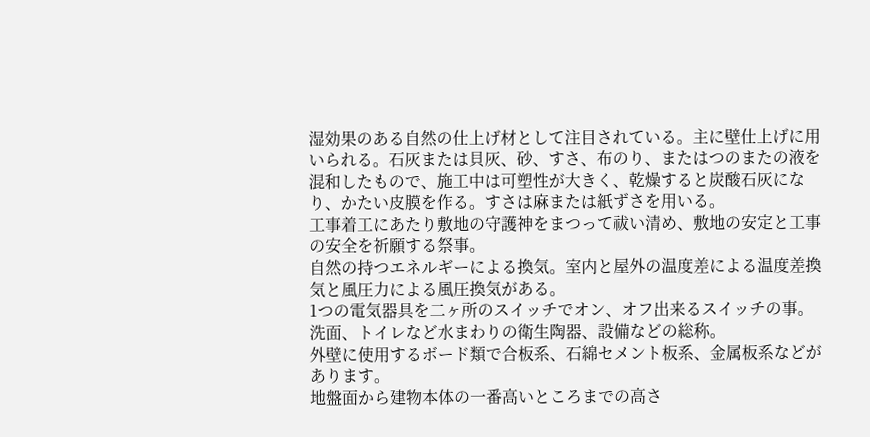湿効果のある自然の仕上げ材として注目されている。主に壁仕上げに用いられる。石灰または貝灰、砂、すさ、布のり、またはつのまたの液を混和したもので、施工中は可塑性が大きく、乾燥すると炭酸石灰になり、かたい皮膜を作る。すさは麻または紙ずさを用いる。
工事着工にあたり敷地の守護神をまつって祓い清め、敷地の安定と工事の安全を祈願する祭事。
自然の持つエネルギーによる換気。室内と屋外の温度差による温度差換気と風圧力による風圧換気がある。
1つの電気器具を二ヶ所のスイッチでオン、オフ出来るスイッチの事。
洗面、トイレなど水まわりの衛生陶器、設備などの総称。
外壁に使用するボード類で合板系、石綿セメント板系、金属板系などがあります。
地盤面から建物本体の一番高いところまでの高さ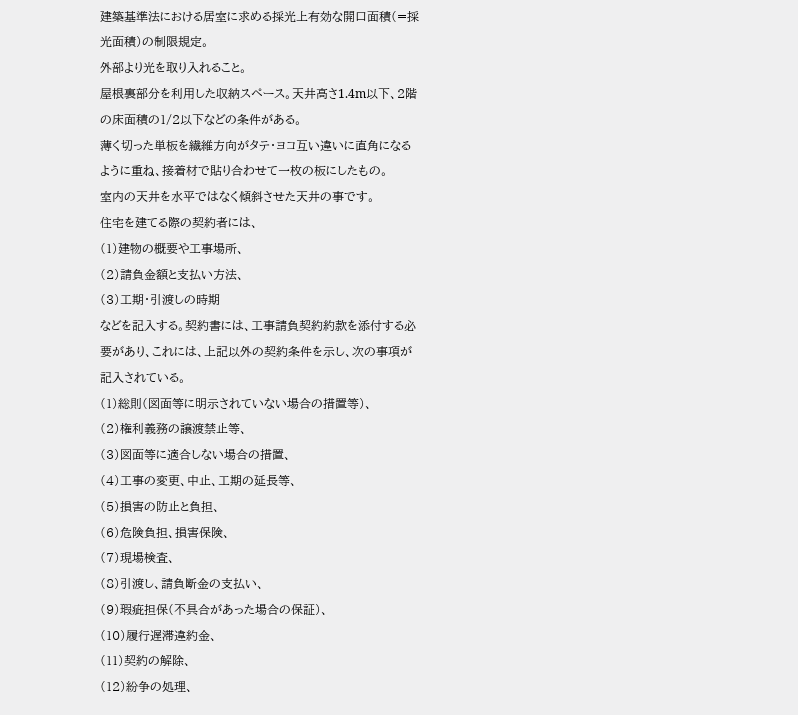建築基準法における居室に求める採光上有効な開口面積(=採光面積)の制限規定。
外部より光を取り入れること。
屋根裏部分を利用した収納スペース。天井高さ1.4m以下、2階の床面積の1/2以下などの条件がある。
薄く切った単板を繊維方向がタテ・ヨコ互い違いに直角になるように重ね、接着材で貼り合わせて一枚の板にしたもの。
室内の天井を水平ではなく傾斜させた天井の事です。
住宅を建てる際の契約者には、
(1)建物の概要や工事場所、
(2)請負金額と支払い方法、
(3)工期・引渡しの時期
などを記入する。契約書には、工事請負契約約款を添付する必要があり、これには、上記以外の契約条件を示し、次の事項が記入されている。
(1)総則(図面等に明示されていない場合の措置等)、
(2)権利義務の譲渡禁止等、
(3)図面等に適合しない場合の措置、
(4)工事の変更、中止、工期の延長等、
(5)損害の防止と負担、
(6)危険負担、損害保険、
(7)現場検査、
(8)引渡し、請負断金の支払い、
(9)瑕疵担保(不具合があった場合の保証)、
(10)履行遅滞違約金、
(11)契約の解除、
(12)紛争の処理、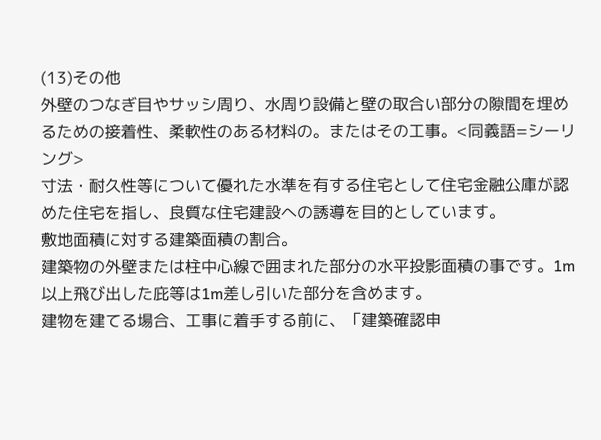(13)その他
外壁のつなぎ目やサッシ周り、水周り設備と壁の取合い部分の隙間を埋めるための接着性、柔軟性のある材料の。またはその工事。<同義語=シーリング>
寸法・耐久性等について優れた水準を有する住宅として住宅金融公庫が認めた住宅を指し、良質な住宅建設への誘導を目的としています。
敷地面積に対する建築面積の割合。
建築物の外壁または柱中心線で囲まれた部分の水平投影面積の事です。1m以上飛び出した庇等は1m差し引いた部分を含めます。
建物を建てる場合、工事に着手する前に、「建築確認申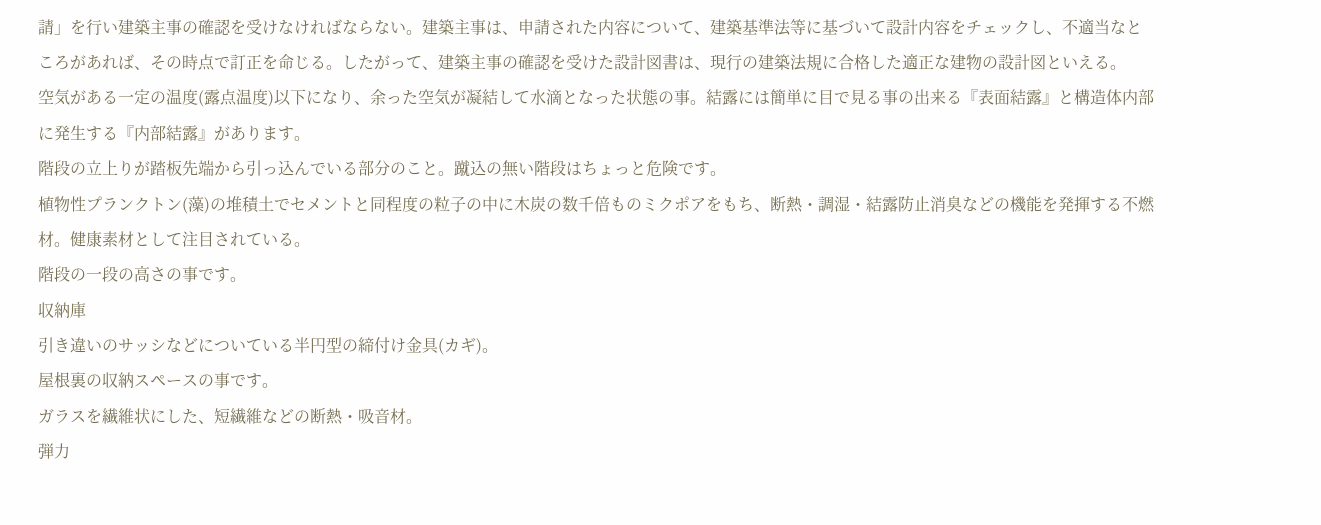請」を行い建築主事の確認を受けなければならない。建築主事は、申請された内容について、建築基準法等に基づいて設計内容をチェックし、不適当なところがあれば、その時点で訂正を命じる。したがって、建築主事の確認を受けた設計図書は、現行の建築法規に合格した適正な建物の設計図といえる。
空気がある一定の温度(露点温度)以下になり、余った空気が凝結して水滴となった状態の事。結露には簡単に目で見る事の出来る『表面結露』と構造体内部に発生する『内部結露』があります。
階段の立上りが踏板先端から引っ込んでいる部分のこと。蹴込の無い階段はちょっと危険です。
植物性プランクトン(藻)の堆積土でセメントと同程度の粒子の中に木炭の数千倍ものミクポアをもち、断熱・調湿・結露防止消臭などの機能を発揮する不燃材。健康素材として注目されている。
階段の一段の高さの事です。
収納庫
引き違いのサッシなどについている半円型の締付け金具(カギ)。
屋根裏の収納スペースの事です。
ガラスを繊維状にした、短繊維などの断熱・吸音材。
弾力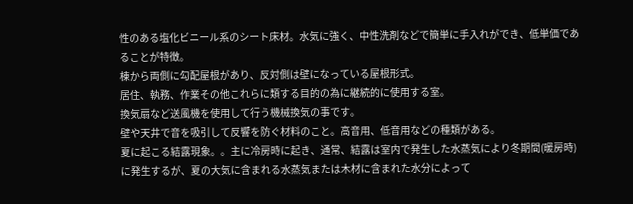性のある塩化ビニール系のシート床材。水気に強く、中性洗剤などで簡単に手入れができ、低単価であることが特徴。
棟から両側に勾配屋根があり、反対側は壁になっている屋根形式。
居住、執務、作業その他これらに類する目的の為に継続的に使用する室。
換気扇など送風機を使用して行う機械換気の事です。
壁や天井で音を吸引して反響を防ぐ材料のこと。高音用、低音用などの種類がある。
夏に起こる結露現象。。主に冷房時に起き、通常、結露は室内で発生した水蒸気により冬期間(暖房時)に発生するが、夏の大気に含まれる水蒸気または木材に含まれた水分によって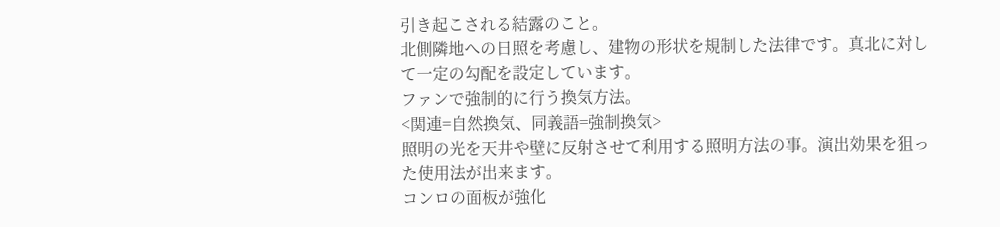引き起こされる結露のこと。
北側隣地への日照を考慮し、建物の形状を規制した法律です。真北に対して一定の勾配を設定しています。
ファンで強制的に行う換気方法。
<関連=自然換気、同義語=強制換気>
照明の光を天井や壁に反射させて利用する照明方法の事。演出効果を狙った使用法が出来ます。
コンロの面板が強化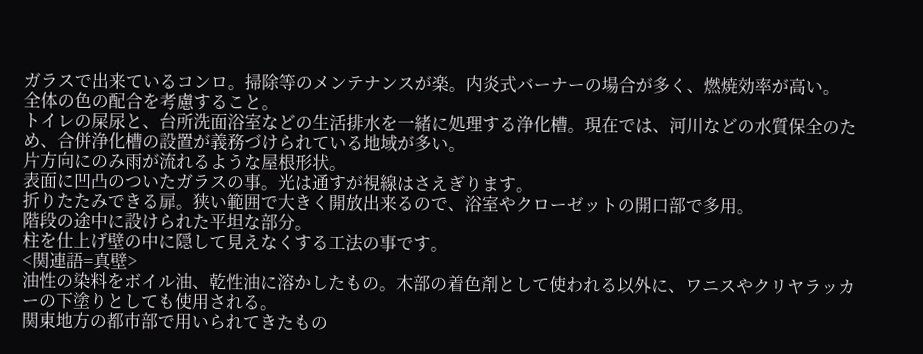ガラスで出来ているコンロ。掃除等のメンテナンスが楽。内炎式バーナーの場合が多く、燃焼効率が高い。
全体の色の配合を考慮すること。
トイレの屎尿と、台所洗面浴室などの生活排水を一緒に処理する浄化槽。現在では、河川などの水質保全のため、合併浄化槽の設置が義務づけられている地域が多い。
片方向にのみ雨が流れるような屋根形状。
表面に凹凸のついたガラスの事。光は通すが視線はさえぎります。
折りたたみできる扉。狭い範囲で大きく開放出来るので、浴室やクローゼットの開口部で多用。
階段の途中に設けられた平坦な部分。
柱を仕上げ壁の中に隠して見えなくする工法の事です。
<関連語=真壁>
油性の染料をボイル油、乾性油に溶かしたもの。木部の着色剤として使われる以外に、ワニスやクリヤラッカーの下塗りとしても使用される。
関東地方の都市部で用いられてきたもの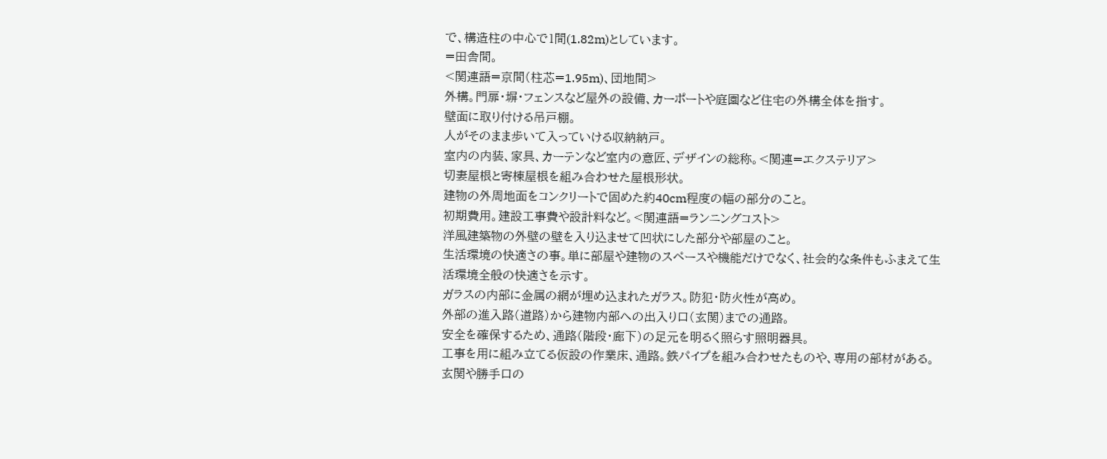で、構造柱の中心で1間(1.82m)としています。
=田舎間。
<関連語=京間(柱芯=1.95m)、団地間>
外構。門扉・塀・フェンスなど屋外の設備、カーポートや庭園など住宅の外構全体を指す。
壁面に取り付ける吊戸棚。
人がそのまま歩いて入っていける収納納戸。
室内の内装、家具、カーテンなど室内の意匠、デザインの総称。<関連=エクステリア>
切妻屋根と寄棟屋根を組み合わせた屋根形状。
建物の外周地面をコンクリートで固めた約40cm程度の幅の部分のこと。
初期費用。建設工事費や設計料など。<関連語=ランニングコスト>
洋風建築物の外壁の壁を入り込ませて凹状にした部分や部屋のこと。
生活環境の快適さの事。単に部屋や建物のスペースや機能だけでなく、社会的な条件もふまえて生
活環境全般の快適さを示す。
ガラスの内部に金属の網が埋め込まれたガラス。防犯・防火性が高め。
外部の進入路(道路)から建物内部への出入り口(玄関)までの通路。
安全を確保するため、通路(階段・廊下)の足元を明るく照らす照明器具。
工事を用に組み立てる仮設の作業床、通路。鉄パイプを組み合わせたものや、専用の部材がある。
玄関や勝手口の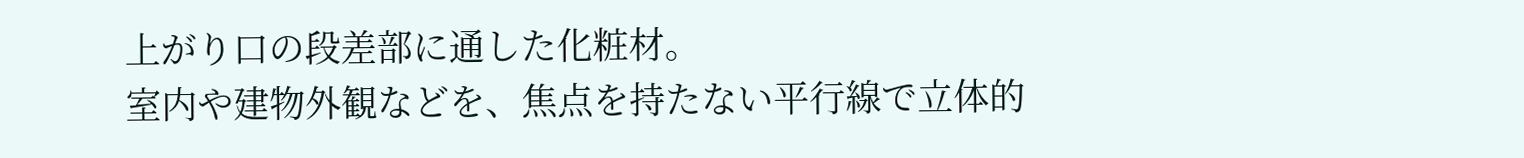上がり口の段差部に通した化粧材。
室内や建物外観などを、焦点を持たない平行線で立体的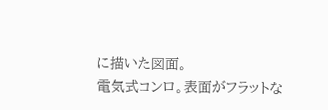に描いた図面。
電気式コンロ。表面がフラットな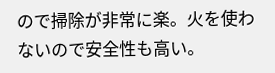ので掃除が非常に楽。火を使わないので安全性も高い。